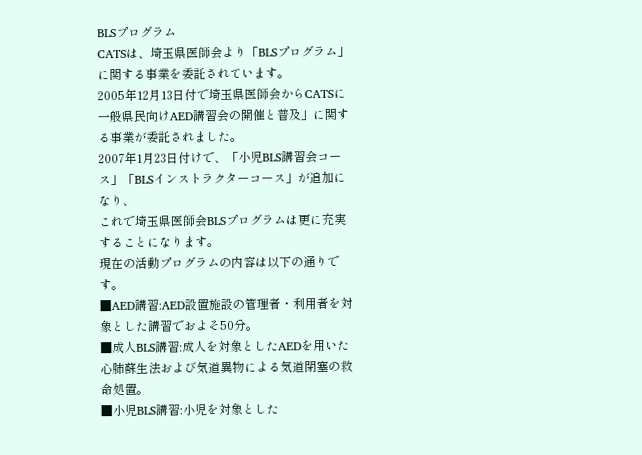BLSプログラム
CATSは、埼玉県医師会より「BLSプログラム」に関する事業を委託されています。
2005年12月13日付で埼玉県医師会からCATSに 一般県民向けAED講習会の開催と普及」に関する事業が委託されました。
2007年1月23日付けで、「小児BLS講習会コース」「BLSインストラクターコース」が追加になり、
これで埼玉県医師会BLSプログラムは更に充実することになります。
現在の活動プログラムの内容は以下の通りです。
■AED講習:AED設置施設の管理者・利用者を対象とした講習でおよそ50分。
■成人BLS講習:成人を対象としたAEDを用いた心肺蘇生法および気道異物による気道閉塞の救命処置。
■小児BLS講習:小児を対象とした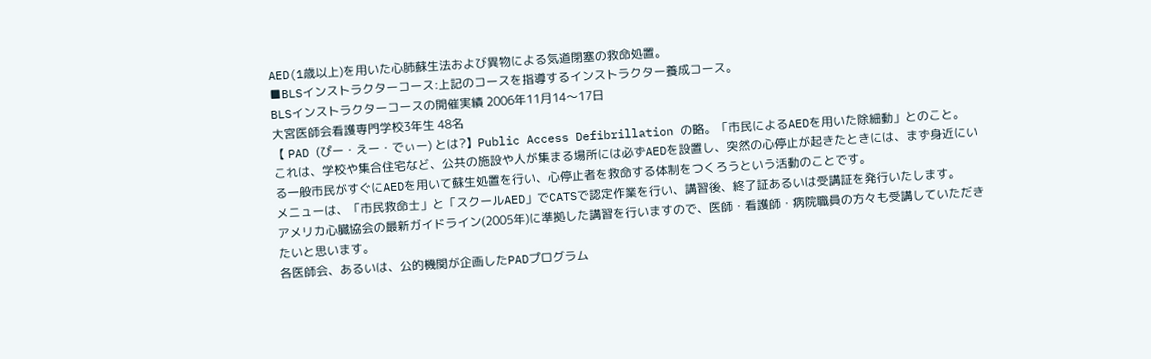AED(1歳以上)を用いた心肺蘇生法および異物による気道閉塞の救命処置。
■BLSインストラクターコース:上記のコースを指導するインストラクター養成コース。
BLSインストラクターコースの開催実績 2006年11月14〜17日
大宮医師会看護専門学校3年生 48名
【 PAD (ぴー・えー・でぃー) とは?】Public Access Defibrillation の略。「市民によるAEDを用いた除細動」とのこと。
これは、学校や集合住宅など、公共の施設や人が集まる場所には必ずAEDを設置し、突然の心停止が起きたときには、まず身近にいる一般市民がすぐにAEDを用いて蘇生処置を行い、心停止者を救命する体制をつくろうという活動のことです。
メニューは、「市民救命士」と「スクールAED」でCATSで認定作業を行い、講習後、終了証あるいは受講証を発行いたします。
アメリカ心臓協会の最新ガイドライン(2005年)に準拠した講習を行いますので、医師・看護師・病院職員の方々も受講していただきたいと思います。
各医師会、あるいは、公的機関が企画したPADプログラム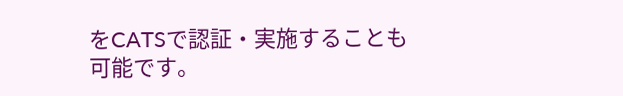をCATSで認証・実施することも可能です。